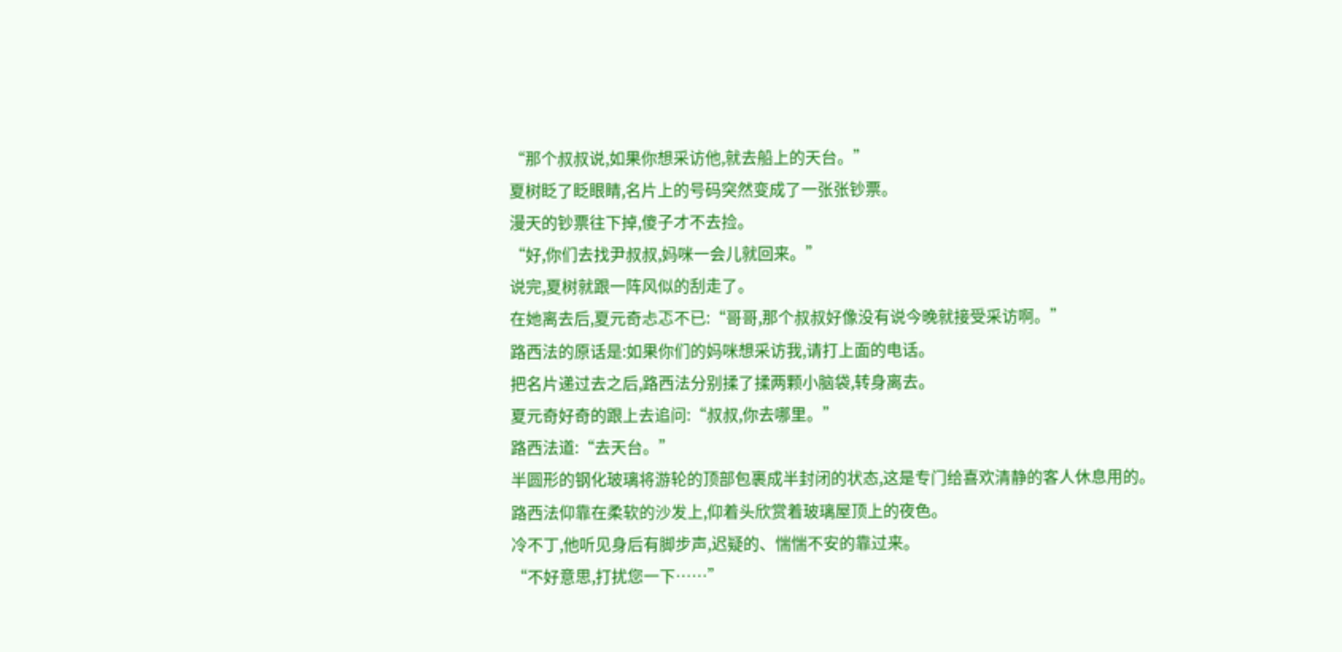“那个叔叔说,如果你想采访他,就去船上的天台。”
夏树眨了眨眼睛,名片上的号码突然变成了一张张钞票。
漫天的钞票往下掉,傻子才不去捡。
“好,你们去找尹叔叔,妈咪一会儿就回来。”
说完,夏树就跟一阵风似的刮走了。
在她离去后,夏元奇忐忑不已:“哥哥,那个叔叔好像没有说今晚就接受采访啊。”
路西法的原话是:如果你们的妈咪想采访我,请打上面的电话。
把名片递过去之后,路西法分别揉了揉两颗小脑袋,转身离去。
夏元奇好奇的跟上去追问:“叔叔,你去哪里。”
路西法道:“去天台。”
半圆形的钢化玻璃将游轮的顶部包裹成半封闭的状态,这是专门给喜欢清静的客人休息用的。
路西法仰靠在柔软的沙发上,仰着头欣赏着玻璃屋顶上的夜色。
冷不丁,他听见身后有脚步声,迟疑的、惴惴不安的靠过来。
“不好意思,打扰您一下……”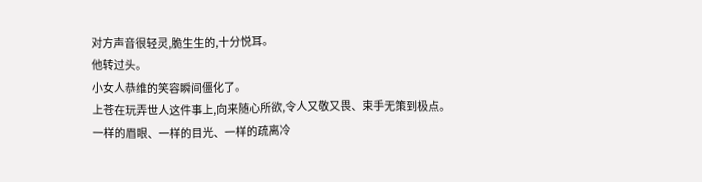对方声音很轻灵,脆生生的,十分悦耳。
他转过头。
小女人恭维的笑容瞬间僵化了。
上苍在玩弄世人这件事上,向来随心所欲,令人又敬又畏、束手无策到极点。
一样的眉眼、一样的目光、一样的疏离冷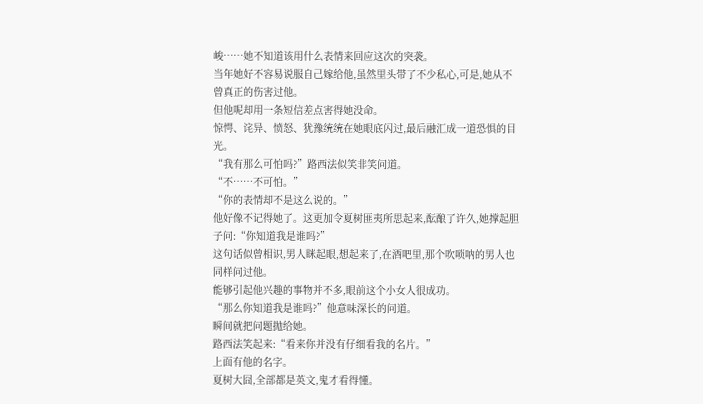峻……她不知道该用什么表情来回应这次的突袭。
当年她好不容易说服自己嫁给他,虽然里头带了不少私心,可是,她从不曾真正的伤害过他。
但他呢却用一条短信差点害得她没命。
惊愕、诧异、愤怒、犹豫统统在她眼底闪过,最后融汇成一道恐惧的目光。
“我有那么可怕吗?”路西法似笑非笑问道。
“不……不可怕。”
“你的表情却不是这么说的。”
他好像不记得她了。这更加令夏树匪夷所思起来,酝酿了许久,她撑起胆子问:“你知道我是谁吗?”
这句话似曾相识,男人眯起眼,想起来了,在酒吧里,那个吹唢呐的男人也同样问过他。
能够引起他兴趣的事物并不多,眼前这个小女人很成功。
“那么你知道我是谁吗?”他意味深长的问道。
瞬间就把问题抛给她。
路西法笑起来:“看来你并没有仔细看我的名片。”
上面有他的名字。
夏树大囧,全部都是英文,鬼才看得懂。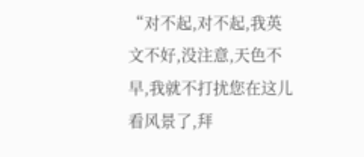“对不起,对不起,我英文不好,没注意,天色不早,我就不打扰您在这儿看风景了,拜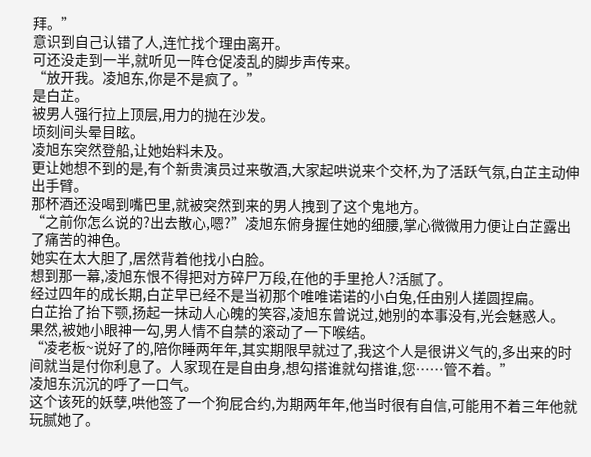拜。”
意识到自己认错了人,连忙找个理由离开。
可还没走到一半,就听见一阵仓促凌乱的脚步声传来。
“放开我。凌旭东,你是不是疯了。”
是白芷。
被男人强行拉上顶层,用力的抛在沙发。
顷刻间头晕目眩。
凌旭东突然登船,让她始料未及。
更让她想不到的是,有个新贵演员过来敬酒,大家起哄说来个交杯,为了活跃气氛,白芷主动伸出手臂。
那杯酒还没喝到嘴巴里,就被突然到来的男人拽到了这个鬼地方。
“之前你怎么说的?出去散心,嗯?”凌旭东俯身握住她的细腰,掌心微微用力便让白芷露出了痛苦的神色。
她实在太大胆了,居然背着他找小白脸。
想到那一幕,凌旭东恨不得把对方碎尸万段,在他的手里抢人?活腻了。
经过四年的成长期,白芷早已经不是当初那个唯唯诺诺的小白兔,任由别人搓圆捏扁。
白芷抬了抬下颚,扬起一抹动人心魄的笑容,凌旭东曾说过,她别的本事没有,光会魅惑人。
果然,被她小眼神一勾,男人情不自禁的滚动了一下喉结。
“凌老板~说好了的,陪你睡两年年,其实期限早就过了,我这个人是很讲义气的,多出来的时间就当是付你利息了。人家现在是自由身,想勾搭谁就勾搭谁,您……管不着。”
凌旭东沉沉的呼了一口气。
这个该死的妖孽,哄他签了一个狗屁合约,为期两年年,他当时很有自信,可能用不着三年他就玩腻她了。